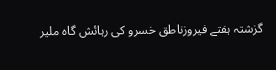گزشتہ ہفتے فیروزناطق خسرو کی رہائش گاہ ملیر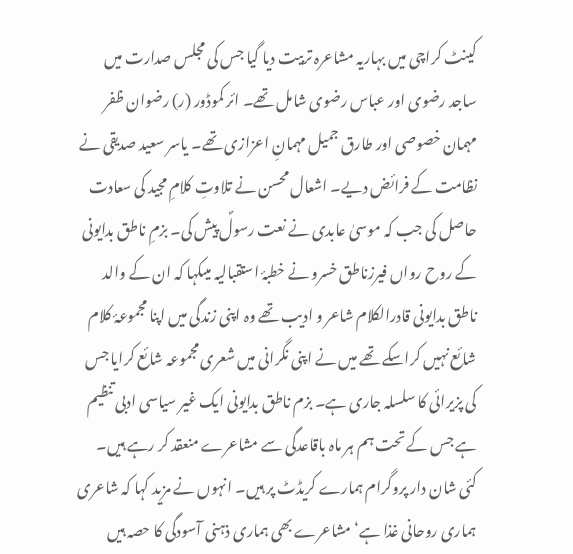کینٹ کراچی میں بہاریہ مشاعرہ تربیت دیا گیا جس کی مجلس صدارت میں ساجد رضوی اور عباس رضوی شامل تھے۔ ائر کموڈور (ر) رضوان ظفر مہمان خصوصی اور طارق جمیل مہمانِ اعزازی تھے۔ یاسر سعید صدیقی نے نظامت کے فرائض دیے۔ اشعال محسن نے تلاوتِ کلامِ مجید کی سعادت حاصل کی جب کہ موسیٰ عابدی نے نعت رسولؐ پیش کی۔ بزمِ ناطق بدایونی کے روح رواں فیرزناطق خسرو نے خطبۂ استقبالیہ میںکہا کہ ان کے والد ناطق بدایونی قادرالکلام شاعر و ادیب تھے وہ اپنی زندگی میں اپنا مجموعۂ کلام شائع نہیں کراسکے تھے میں نے اپنی نگرانی میں شعری مجموعہ شائع کرایا جس کی پزیرائی کا سلسلہ جاری ہے۔ بزم ناطق بدایونی ایک غیر سیاسی ادبی تنظیم ہے جس کے تحت ہم ہر ماہ باقاعدگی سے مشاعرے منعقد کر رہے ہیں۔ کئی شان دار پروگرام ہمارے کریڈٹ پر ہیں۔ انہوں نے مزید کہا کہ شاعری ہماری روحانی غذا ہے‘ مشاعرے بھی ہماری ذہنی آسودگی کا حصہ ہیں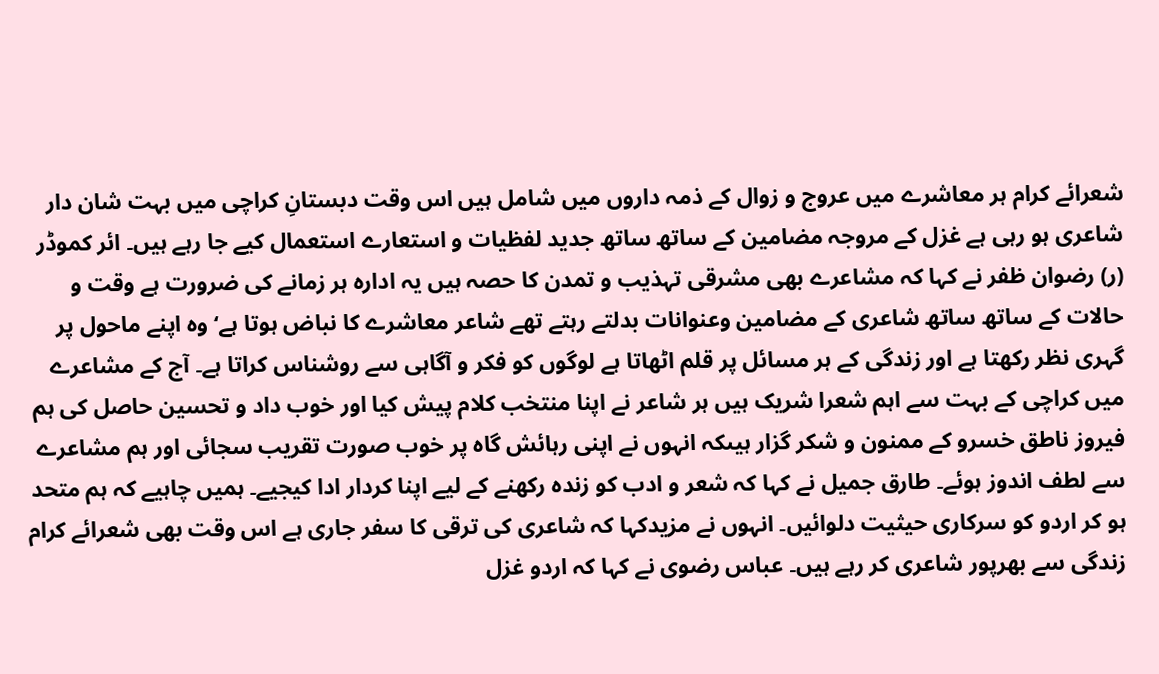شعرائے کرام ہر معاشرے میں عروج و زوال کے ذمہ داروں میں شامل ہیں اس وقت دبستانِ کراچی میں بہت شان دار شاعری ہو رہی ہے غزل کے مروجہ مضامین کے ساتھ ساتھ جدید لفظیات و استعارے استعمال کیے جا رہے ہیں۔ ائر کموڈر (ر) رضوان ظفر نے کہا کہ مشاعرے بھی مشرقی تہذیب و تمدن کا حصہ ہیں یہ ادارہ ہر زمانے کی ضرورت ہے وقت و حالات کے ساتھ ساتھ شاعری کے مضامین وعنوانات بدلتے رہتے تھے شاعر معاشرے کا نباض ہوتا ہے‘ وہ اپنے ماحول پر گہری نظر رکھتا ہے اور زندگی کے ہر مسائل پر قلم اٹھاتا ہے لوگوں کو فکر و آگاہی سے روشناس کراتا ہے۔ آج کے مشاعرے میں کراچی کے بہت سے اہم شعرا شریک ہیں ہر شاعر نے اپنا منتخب کلام پیش کیا اور خوب داد و تحسین حاصل کی ہم فیروز ناطق خسرو کے ممنون و شکر گزار ہیںکہ انہوں نے اپنی رہائش گاہ پر خوب صورت تقریب سجائی اور ہم مشاعرے سے لطف اندوز ہوئے۔ طارق جمیل نے کہا کہ شعر و ادب کو زندہ رکھنے کے لیے اپنا کردار ادا کیجیے۔ ہمیں چاہیے کہ ہم متحد ہو کر اردو کو سرکاری حیثیت دلوائیں۔ انہوں نے مزیدکہا کہ شاعری کی ترقی کا سفر جاری ہے اس وقت بھی شعرائے کرام زندگی سے بھرپور شاعری کر رہے ہیں۔ عباس رضوی نے کہا کہ اردو غزل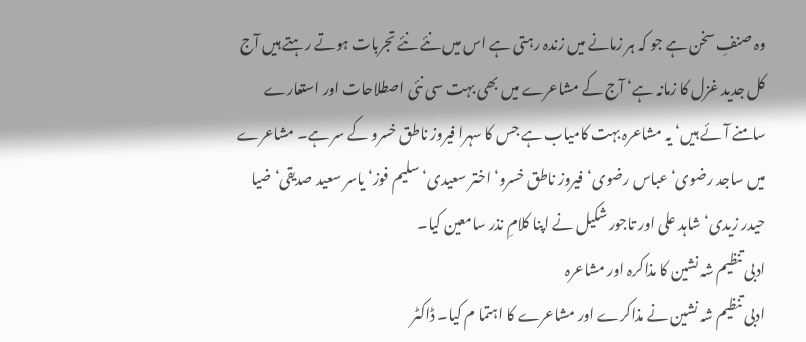وہ صنفِ سخن ہے جو کہ ہر زمانے میں زندہ رہتی ہے اس میں نئے نئے تجربات ہوتے رہتے ہیں آج کل جدید غزل کا زمانہ ہے‘ آج کے مشاعرے میں بھی بہت سی نئی اصطلاحات اور استعارے سامنے آئے ہیں‘ یہ مشاعرہ بہت کامیاب ہے جس کا سہرا فیروز ناطق خسرو کے سر ہے۔ مشاعرے میں ساجد رضوی‘ عباس رضوی‘فیروز ناطق خسرو‘ اختر سعیدی‘ سلیم فوز‘ یاسر سعید صدیقی‘ ضیا حیدر زیدی‘ شاہد علی اور تاجور شکیل نے اپنا کلامِ نذر سامعین کیا۔
ادبی تنظیم شہ نشین کا مذاکرہ اور مشاعرہ
ادبی تنظیم شہ نشین نے مذاکرے اور مشاعرے کا اہتما م کیا۔ ڈاکٹر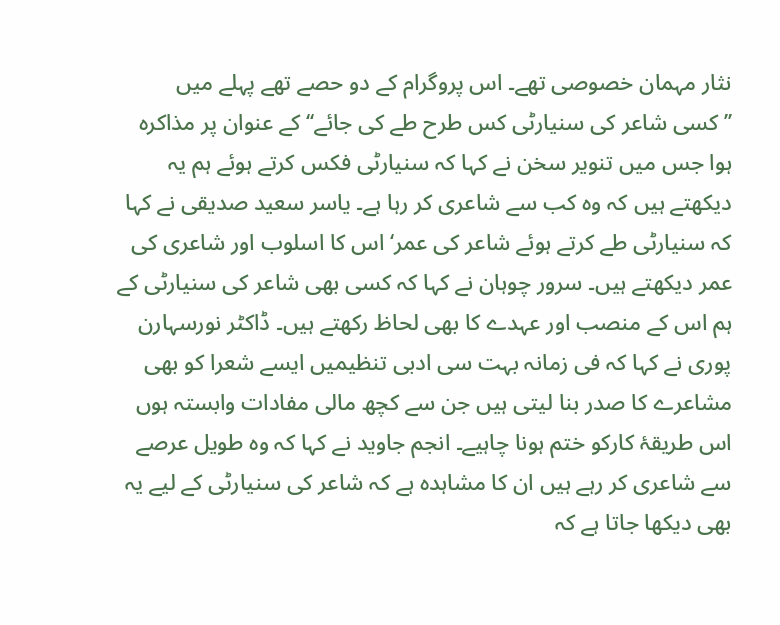نثار مہمان خصوصی تھے۔ اس پروگرام کے دو حصے تھے پہلے میں ’’کسی شاعر کی سنیارٹی کس طرح طے کی جائے‘‘ کے عنوان پر مذاکرہ ہوا جس میں تنویر سخن نے کہا کہ سنیارٹی فکس کرتے ہوئے ہم یہ دیکھتے ہیں کہ وہ کب سے شاعری کر رہا ہے۔ یاسر سعید صدیقی نے کہا کہ سنیارٹی طے کرتے ہوئے شاعر کی عمر‘ اس کا اسلوب اور شاعری کی عمر دیکھتے ہیں۔ سرور چوہان نے کہا کہ کسی بھی شاعر کی سنیارٹی کے ہم اس کے منصب اور عہدے کا بھی لحاظ رکھتے ہیں۔ ڈاکٹر نورسہارن پوری نے کہا کہ فی زمانہ بہت سی ادبی تنظیمیں ایسے شعرا کو بھی مشاعرے کا صدر بنا لیتی ہیں جن سے کچھ مالی مفادات وابستہ ہوں اس طریقۂ کارکو ختم ہونا چاہیے۔ انجم جاوید نے کہا کہ وہ طویل عرصے سے شاعری کر رہے ہیں ان کا مشاہدہ ہے کہ شاعر کی سنیارٹی کے لیے یہ بھی دیکھا جاتا ہے کہ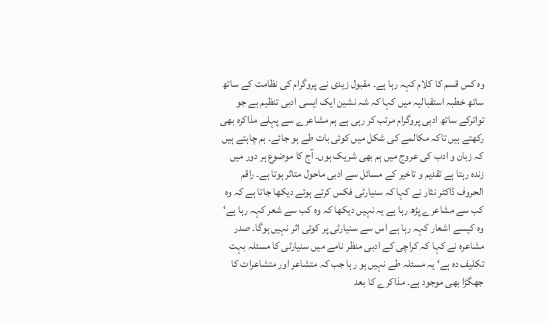وہ کس قسم کا کلام کہہ رہا ہے۔ مقبول زیدی نے پروگرام کی نظامت کے ساتھ ساتھ خطبہ استقبالیہ میں کہا کہ شہ نشین ایک ایسی ادبی تنظیم ہے جو تواترکے ساتھ ادبی پروگرام مرتب کر رہی ہے ہم مشاعرے سے پہلے مذاکرہ بھی رکھتے ہیں تاکہ مکالمے کی شکل میں کوئی بات طے ہو جائے۔ ہم چاہتے ہیں کہ زبان و ادب کی عروج میں ہم بھی شریک ہوں۔ آج کا موضوع ہر دور میں زندہ رہتا ہے تقدیم و تاخیر کے مسائل سے ادبی ماحول متاثر ہوتا ہے۔ راقم الحروف ڈاکٹر نثار نے کہا کہ سنیارٹی فکس کرتے ہوئے دیکھا جاتا ہے کہ وہ کب سے مشاعرے پڑھ رہا ہے یہ نہیں دیکھا کہ وہ کب سے شعر کہہ رہا ہے‘ وہ کیسے اشعار کہہ رہا ہے اس سے سنیارٹی پر کوئی اثر نہیں ہوگا۔ صدر مشاعرہ نے کہا کہ کراچی کے ادبی منظر نامے میں سنیارٹی کا مسئلہ بہت تکلیف دہ ہے‘ یہ مسئلہ طے نہیں ہو رہا جب کہ متشاعر اور متشاعرات کا جھگڑا بھی موجود ہے۔ مذاکرے کا بعد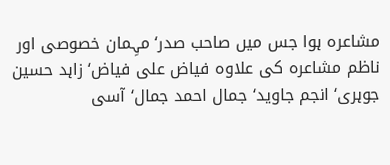مشاعرہ ہوا جس میں صاحب صدر‘ مہِمان خصوصی اور ناظم مشاعرہ کی علاوہ فیاض علی فیاض‘ زاہد حسین جوہری‘ انجم جاوید‘ جمال احمد جمال‘ آسی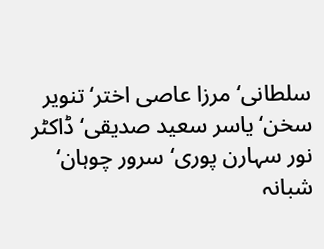سلطانی‘ مرزا عاصی اختر‘ تنویر سخن‘ یاسر سعید صدیقی‘ ڈاکٹر نور سہارن پوری‘ سرور چوہان‘ شبانہ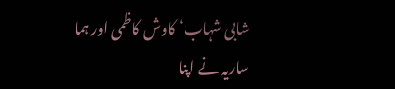شابی شہاب‘ کاوش کاظمی اور ہما ساریہ نے اپنا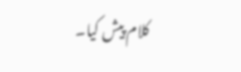کلام پیش کیا۔